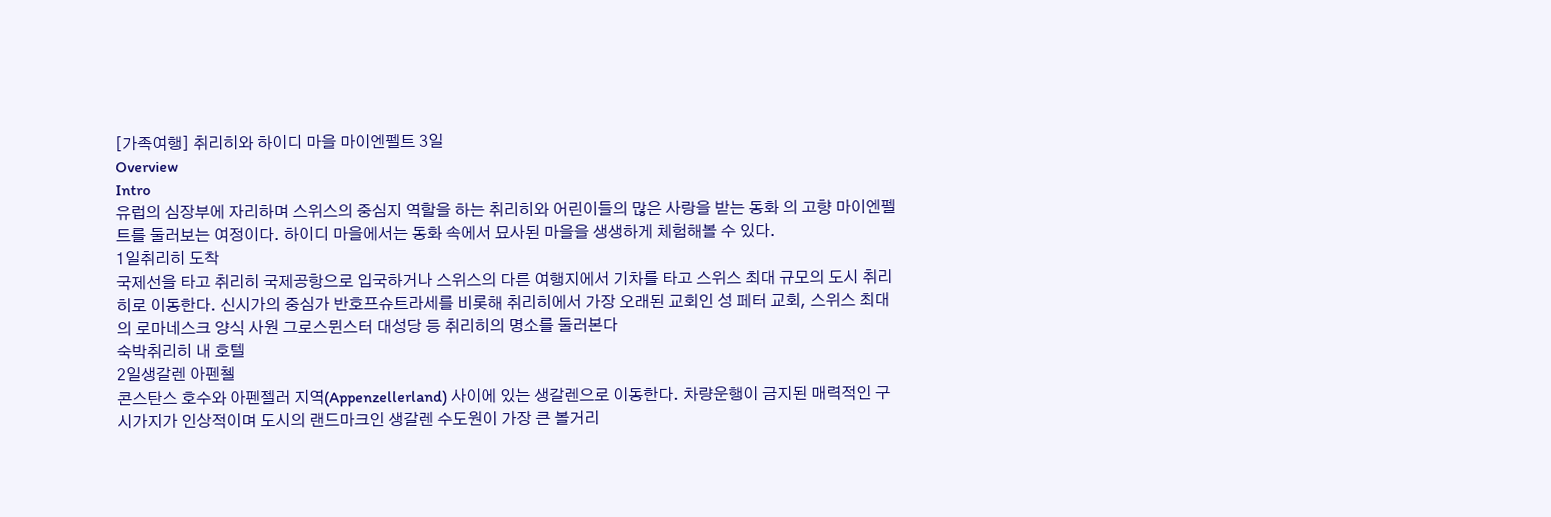[가족여행] 취리히와 하이디 마을 마이엔펠트 3일
Overview
Intro
유럽의 심장부에 자리하며 스위스의 중심지 역할을 하는 취리히와 어린이들의 많은 사랑을 받는 동화 의 고향 마이엔펠트를 둘러보는 여정이다. 하이디 마을에서는 동화 속에서 묘사된 마을을 생생하게 체험해볼 수 있다.
1일취리히 도착
국제선을 타고 취리히 국제공항으로 입국하거나 스위스의 다른 여행지에서 기차를 타고 스위스 최대 규모의 도시 취리히로 이동한다. 신시가의 중심가 반호프슈트라세를 비롯해 취리히에서 가장 오래된 교회인 성 페터 교회, 스위스 최대의 로마네스크 양식 사원 그로스뮌스터 대성당 등 취리히의 명소를 둘러본다
숙박취리히 내 호텔
2일생갈렌 아펜첼
콘스탄스 호수와 아펜젤러 지역(Appenzellerland) 사이에 있는 생갈렌으로 이동한다. 차량운행이 금지된 매력적인 구시가지가 인상적이며 도시의 랜드마크인 생갈렌 수도원이 가장 큰 볼거리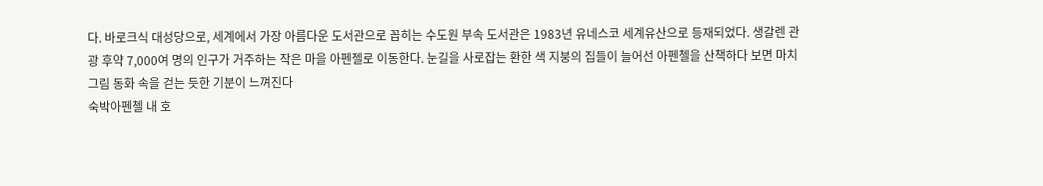다. 바로크식 대성당으로, 세계에서 가장 아름다운 도서관으로 꼽히는 수도원 부속 도서관은 1983년 유네스코 세계유산으로 등재되었다. 생갈렌 관광 후약 7,000여 명의 인구가 거주하는 작은 마을 아펜젤로 이동한다. 눈길을 사로잡는 환한 색 지붕의 집들이 늘어선 아펜첼을 산책하다 보면 마치 그림 동화 속을 걷는 듯한 기분이 느껴진다
숙박아펜첼 내 호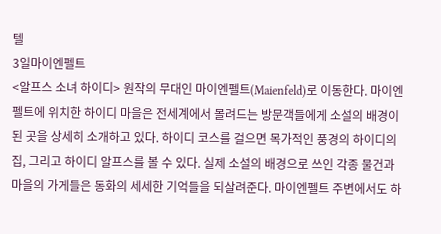텔
3일마이엔펠트
<알프스 소녀 하이디> 원작의 무대인 마이엔펠트(Maienfeld)로 이동한다. 마이엔펠트에 위치한 하이디 마을은 전세계에서 몰려드는 방문객들에게 소설의 배경이 된 곳을 상세히 소개하고 있다. 하이디 코스를 걸으면 목가적인 풍경의 하이디의 집, 그리고 하이디 알프스를 볼 수 있다. 실제 소설의 배경으로 쓰인 각종 물건과 마을의 가게들은 동화의 세세한 기억들을 되살려준다. 마이엔펠트 주변에서도 하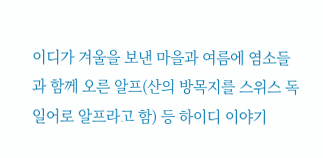이디가 겨울을 보낸 마을과 여름에 염소들과 함께 오른 알프(산의 방목지를 스위스 독일어로 알프라고 함) 등 하이디 이야기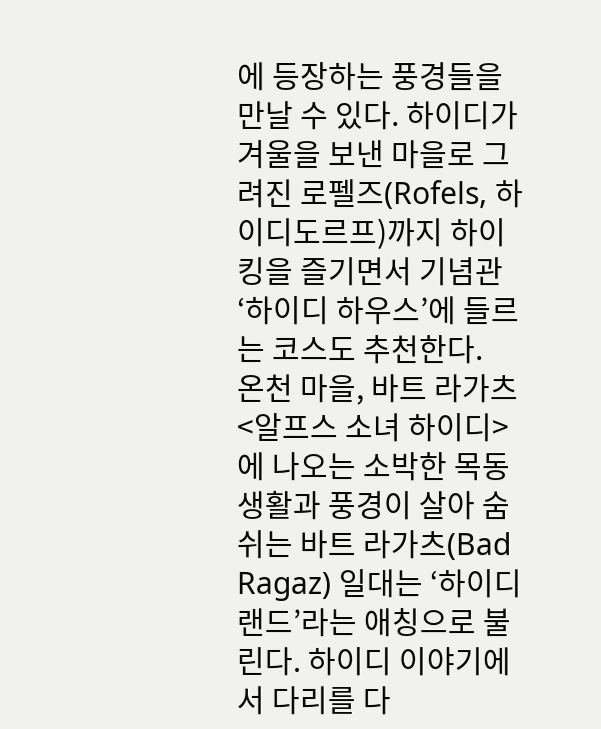에 등장하는 풍경들을 만날 수 있다. 하이디가 겨울을 보낸 마을로 그려진 로펠즈(Rofels, 하이디도르프)까지 하이킹을 즐기면서 기념관 ‘하이디 하우스’에 들르는 코스도 추천한다.
온천 마을, 바트 라가츠
<알프스 소녀 하이디> 에 나오는 소박한 목동 생활과 풍경이 살아 숨 쉬는 바트 라가츠(Bad Ragaz) 일대는 ‘하이디 랜드’라는 애칭으로 불린다. 하이디 이야기에서 다리를 다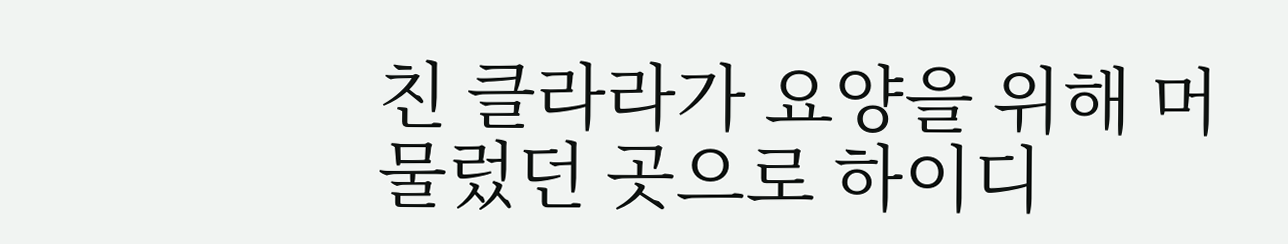친 클라라가 요양을 위해 머물렀던 곳으로 하이디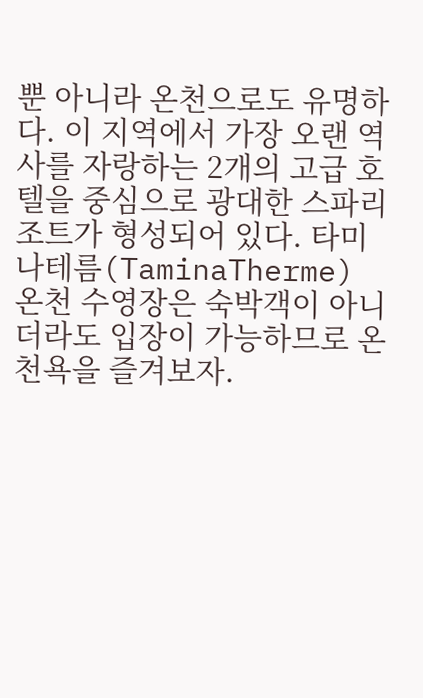뿐 아니라 온천으로도 유명하다. 이 지역에서 가장 오랜 역사를 자랑하는 2개의 고급 호텔을 중심으로 광대한 스파리조트가 형성되어 있다. 타미나테름(TaminaTherme) 온천 수영장은 숙박객이 아니더라도 입장이 가능하므로 온천욕을 즐겨보자.